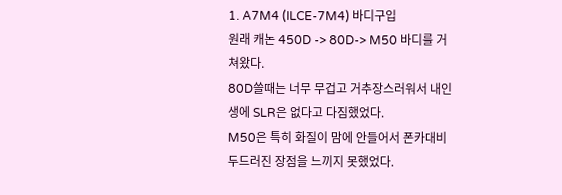1. A7M4 (ILCE-7M4) 바디구입
원래 캐논 450D -> 80D-> M50 바디를 거쳐왔다.
80D쓸때는 너무 무겁고 거추장스러워서 내인생에 SLR은 없다고 다짐했었다.
M50은 특히 화질이 맘에 안들어서 폰카대비 두드러진 장점을 느끼지 못했었다.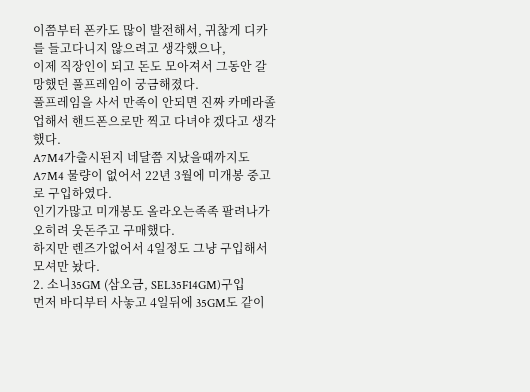이쯤부터 폰카도 많이 발전해서, 귀찮게 디카를 들고다니지 않으려고 생각했으나,
이제 직장인이 되고 돈도 모아져서 그동안 갈망했던 풀프레임이 궁금해졌다.
풀프레임을 사서 만족이 안되면 진짜 카메라졸업해서 핸드폰으로만 찍고 다녀야 겠다고 생각했다.
A7M4가출시된지 네달쯤 지났을때까지도 A7M4 물량이 없어서 22년 3월에 미개봉 중고로 구입하였다.
인기가많고 미개봉도 올라오는족족 팔려나가 오히려 웃돈주고 구매했다.
하지만 렌즈가없어서 4일정도 그냥 구입해서 모셔만 놨다.
2. 소니35GM (삼오금, SEL35F14GM)구입
먼저 바디부터 사놓고 4일뒤에 35GM도 같이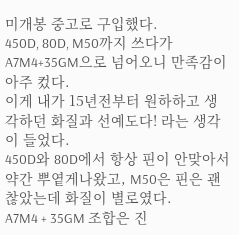미개봉 중고로 구입했다.
450D, 80D, M50까지 쓰다가 A7M4+35GM으로 넘어오니 만족감이 아주 컸다.
이게 내가 15년전부터 원하하고 생각하던 화질과 선예도다! 라는 생각이 들었다.
450D와 80D에서 항상 핀이 안맞아서 약간 뿌옅게나왔고, M50은 핀은 괜찮았는데 화질이 별로였다.
A7M4 + 35GM 조합은 진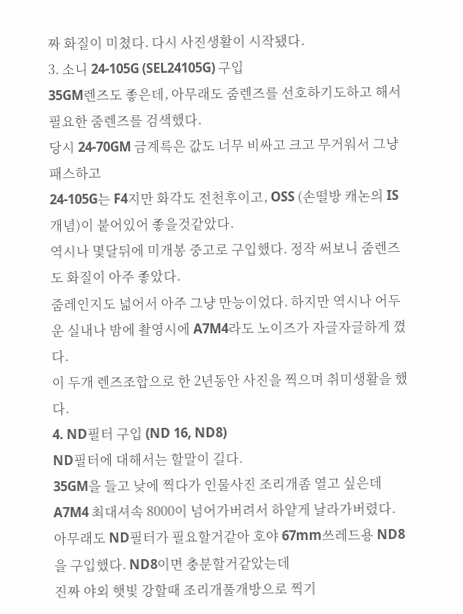짜 화질이 미쳤다. 다시 사진생활이 시작됐다.
3. 소니 24-105G (SEL24105G) 구입
35GM렌즈도 좋은데, 아무래도 줌렌즈를 선호하기도하고 해서 필요한 줌렌즈를 검색했다.
당시 24-70GM 금계륵은 값도 너무 비싸고 크고 무거워서 그냥 패스하고
24-105G는 F4지만 화각도 전천후이고, OSS (손떨방 캐논의 IS개념)이 붙어있어 좋을것같았다.
역시나 몇달뒤에 미개봉 중고로 구입했다. 정작 써보니 줌렌즈도 화질이 아주 좋았다.
줌레인지도 넓어서 아주 그냥 만능이었다. 하지만 역시나 어두운 실내나 밤에 촬영시에 A7M4라도 노이즈가 자글자글하게 꼈다.
이 두개 렌즈조합으로 한 2년동안 사진을 찍으며 취미생활을 했다.
4. ND필터 구입 (ND 16, ND8)
ND필터에 대해서는 할말이 길다.
35GM을 들고 낮에 찍다가 인물사진 조리개좀 열고 싶은데 A7M4 최대셔속 8000이 넘어가버려서 하얕게 날라가버렸다.
아무래도 ND필터가 필요할거같아 호야 67mm쓰레드용 ND8을 구입했다. ND8이면 충분할거같았는데
진짜 야외 햇빛 강할때 조리개풀개방으로 찍기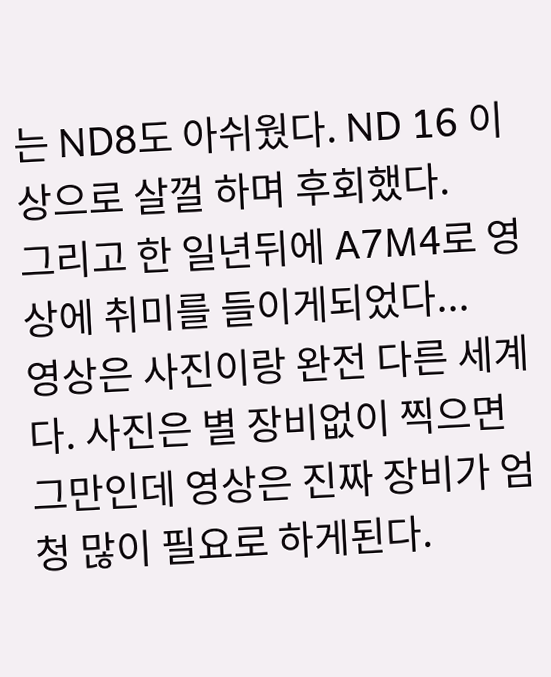는 ND8도 아쉬웠다. ND 16 이상으로 살껄 하며 후회했다.
그리고 한 일년뒤에 A7M4로 영상에 취미를 들이게되었다...
영상은 사진이랑 완전 다른 세계다. 사진은 별 장비없이 찍으면 그만인데 영상은 진짜 장비가 엄청 많이 필요로 하게된다.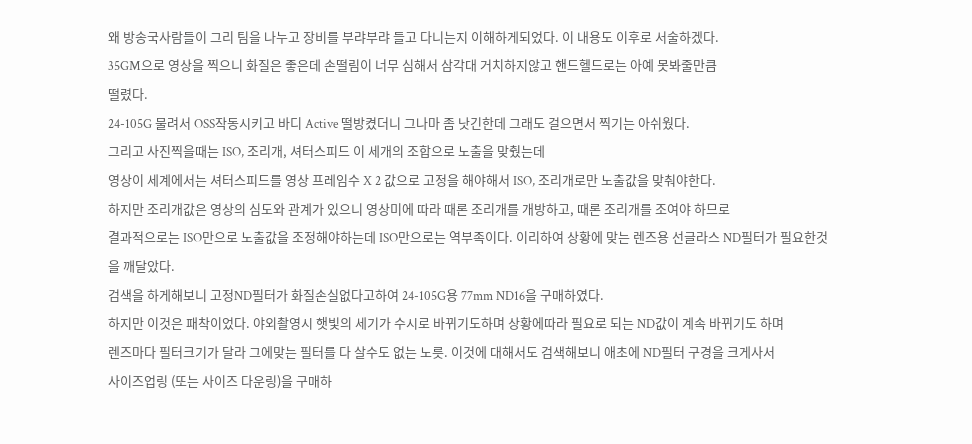왜 방송국사람들이 그리 팀을 나누고 장비를 부랴부랴 들고 다니는지 이해하게되었다. 이 내용도 이후로 서술하겠다.
35GM으로 영상을 찍으니 화질은 좋은데 손떨림이 너무 심해서 삼각대 거치하지않고 핸드헬드로는 아예 못봐줄만큼
떨렸다.
24-105G 물려서 OSS작동시키고 바디 Active 떨방켰더니 그나마 좀 낫긴한데 그래도 걸으면서 찍기는 아쉬웠다.
그리고 사진찍을때는 ISO, 조리개, 셔터스피드 이 세개의 조합으로 노출을 맞췄는데
영상이 세계에서는 셔터스피드를 영상 프레임수 X 2 값으로 고정을 해야해서 ISO, 조리개로만 노출값을 맞춰야한다.
하지만 조리개값은 영상의 심도와 관계가 있으니 영상미에 따라 때론 조리개를 개방하고, 때론 조리개를 조여야 하므로
결과적으로는 ISO만으로 노출값을 조정해야하는데 ISO만으로는 역부족이다. 이리하여 상황에 맞는 렌즈용 선글라스 ND필터가 필요한것을 깨달았다.
검색을 하게해보니 고정ND필터가 화질손실없다고하여 24-105G용 77mm ND16을 구매하였다.
하지만 이것은 패착이었다. 야외촬영시 햇빛의 세기가 수시로 바뀌기도하며 상황에따라 필요로 되는 ND값이 계속 바뀌기도 하며
렌즈마다 필터크기가 달라 그에맞는 필터를 다 살수도 없는 노릇. 이것에 대해서도 검색해보니 애초에 ND필터 구경을 크게사서
사이즈업링 (또는 사이즈 다운링)을 구매하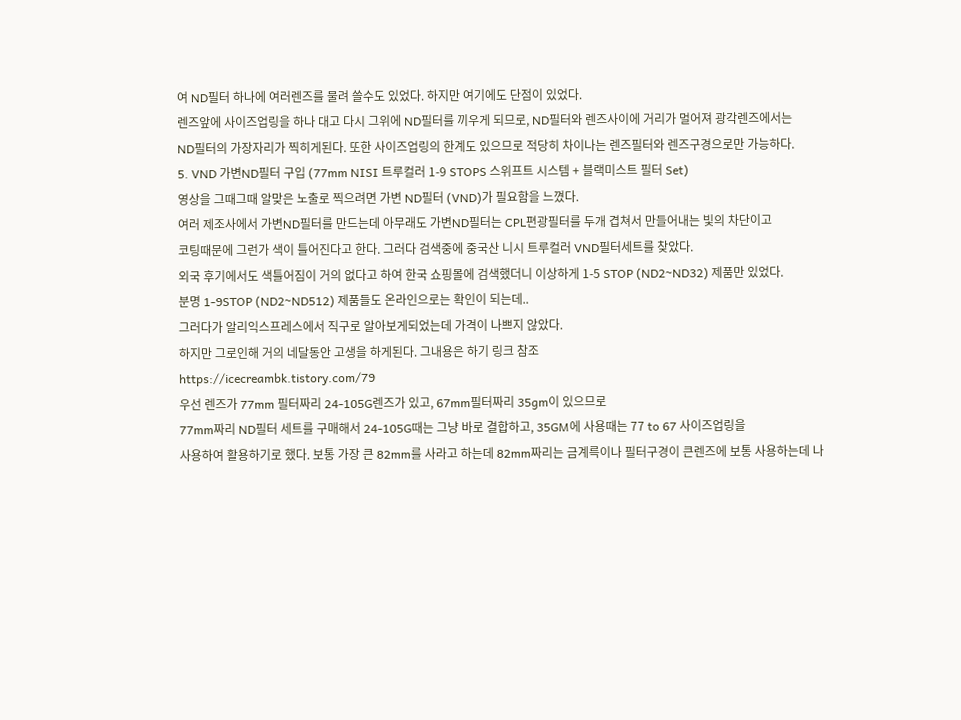여 ND필터 하나에 여러렌즈를 물려 쓸수도 있었다. 하지만 여기에도 단점이 있었다.
렌즈앞에 사이즈업링을 하나 대고 다시 그위에 ND필터를 끼우게 되므로, ND필터와 렌즈사이에 거리가 멀어져 광각렌즈에서는
ND필터의 가장자리가 찍히게된다. 또한 사이즈업링의 한계도 있으므로 적당히 차이나는 렌즈필터와 렌즈구경으로만 가능하다.
5. VND 가변ND필터 구입 (77mm NISI 트루컬러 1-9 STOPS 스위프트 시스템 + 블랙미스트 필터 Set)
영상을 그때그때 알맞은 노출로 찍으려면 가변 ND필터 (VND)가 필요함을 느꼈다.
여러 제조사에서 가변ND필터를 만드는데 아무래도 가변ND필터는 CPL편광필터를 두개 겹쳐서 만들어내는 빛의 차단이고
코팅때문에 그런가 색이 틀어진다고 한다. 그러다 검색중에 중국산 니시 트루컬러 VND필터세트를 찾았다.
외국 후기에서도 색틀어짐이 거의 없다고 하여 한국 쇼핑몰에 검색했더니 이상하게 1-5 STOP (ND2~ND32) 제품만 있었다.
분명 1-9STOP (ND2~ND512) 제품들도 온라인으로는 확인이 되는데..
그러다가 알리익스프레스에서 직구로 알아보게되었는데 가격이 나쁘지 않았다.
하지만 그로인해 거의 네달동안 고생을 하게된다. 그내용은 하기 링크 참조
https://icecreambk.tistory.com/79
우선 렌즈가 77mm 필터짜리 24-105G렌즈가 있고, 67mm필터짜리 35gm이 있으므로
77mm짜리 ND필터 세트를 구매해서 24-105G때는 그냥 바로 결합하고, 35GM에 사용때는 77 to 67 사이즈업링을
사용하여 활용하기로 했다. 보통 가장 큰 82mm를 사라고 하는데 82mm짜리는 금계륵이나 필터구경이 큰렌즈에 보통 사용하는데 나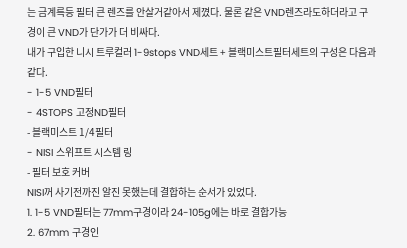는 금계륵등 필터 큰 렌즈를 안살거같아서 제꼈다. 물론 같은 VND렌즈라도하더라고 구경이 큰 VND가 단가가 더 비싸다.
내가 구입한 니시 트루컬러 1-9stops VND세트 + 블랙미스트필터세트의 구성은 다음과 같다.
- 1-5 VND필터
- 4STOPS 고정ND필터
- 블랙미스트 1/4필터
- NISI 스위프트 시스템 링
- 필터 보호 커버
NISI꺼 사기전까진 알진 못했는데 결합하는 순서가 있었다.
1. 1-5 VND필터는 77mm구경이라 24-105g에는 바로 결합가능
2. 67mm 구경인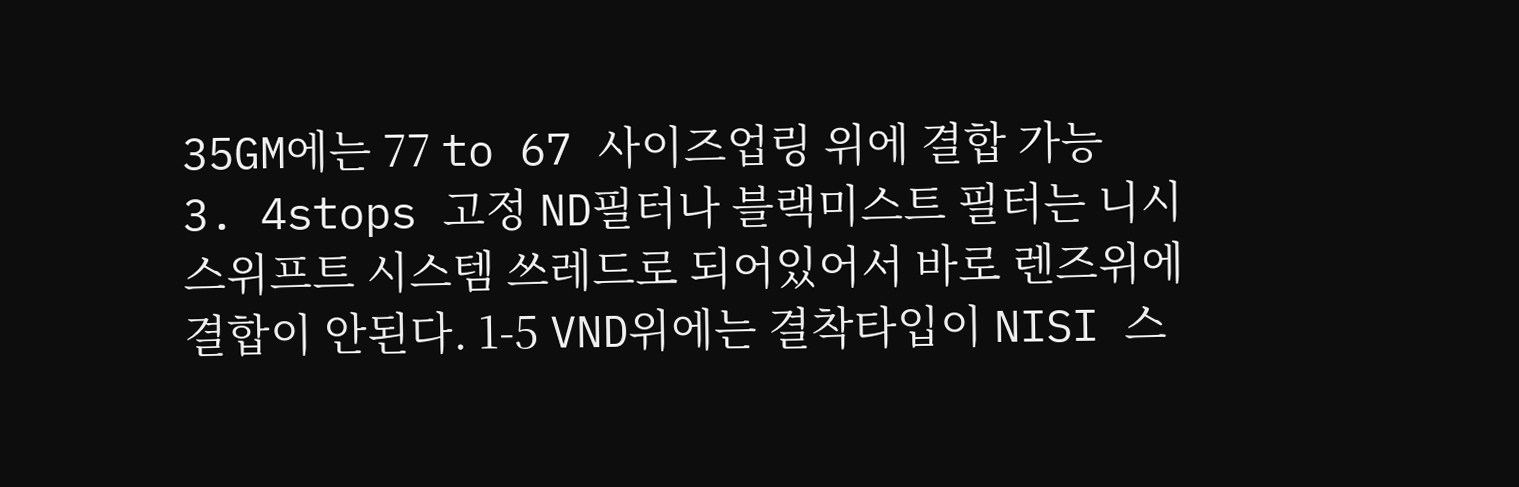35GM에는 77 to 67 사이즈업링 위에 결합 가능
3. 4stops 고정 ND필터나 블랙미스트 필터는 니시 스위프트 시스템 쓰레드로 되어있어서 바로 렌즈위에 결합이 안된다. 1-5 VND위에는 결착타입이 NISI 스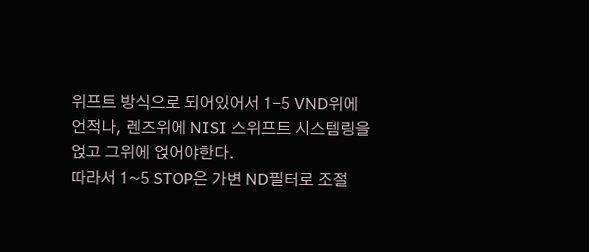위프트 방식으로 되어있어서 1-5 VND위에 언적나, 렌즈위에 NISI 스위프트 시스템링을 얹고 그위에 얹어야한다.
따라서 1~5 STOP은 가변 ND필터로 조절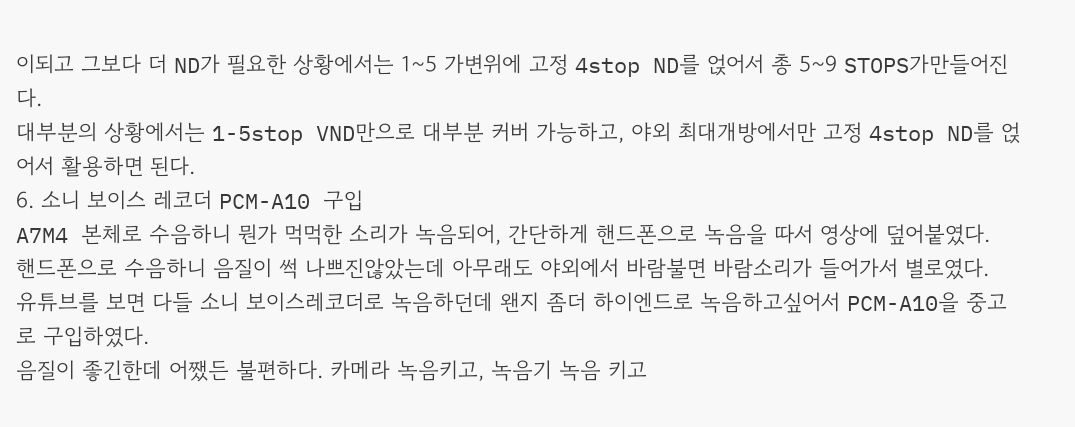이되고 그보다 더 ND가 필요한 상황에서는 1~5 가변위에 고정 4stop ND를 얹어서 총 5~9 STOPS가만들어진다.
대부분의 상황에서는 1-5stop VND만으로 대부분 커버 가능하고, 야외 최대개방에서만 고정 4stop ND를 얹어서 활용하면 된다.
6. 소니 보이스 레코더 PCM-A10 구입
A7M4 본체로 수음하니 뭔가 먹먹한 소리가 녹음되어, 간단하게 핸드폰으로 녹음을 따서 영상에 덮어붙였다.
핸드폰으로 수음하니 음질이 썩 나쁘진않았는데 아무래도 야외에서 바람불면 바람소리가 들어가서 별로였다.
유튜브를 보면 다들 소니 보이스레코더로 녹음하던데 왠지 좀더 하이엔드로 녹음하고싶어서 PCM-A10을 중고로 구입하였다.
음질이 좋긴한데 어쨌든 불편하다. 카메라 녹음키고, 녹음기 녹음 키고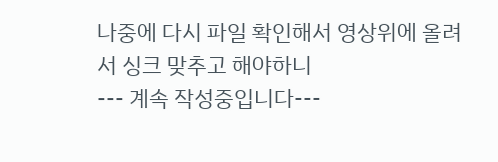나중에 다시 파일 확인해서 영상위에 올려서 싱크 맞추고 해야하니
--- 계속 작성중입니다---